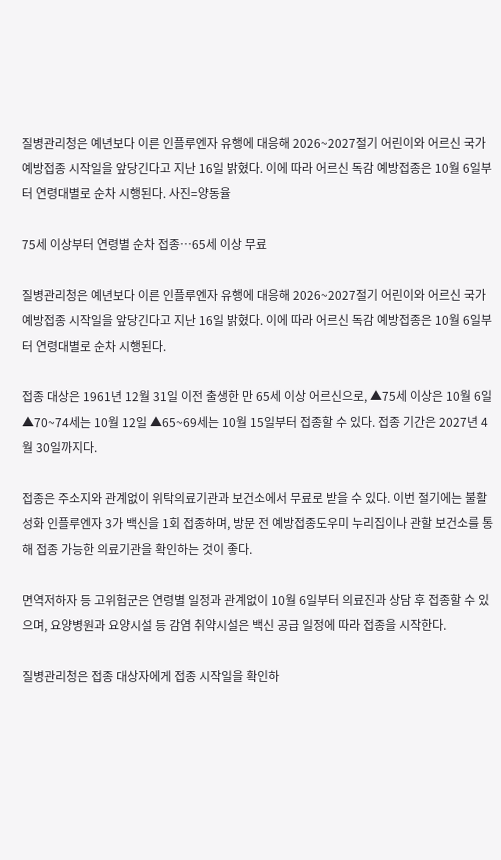질병관리청은 예년보다 이른 인플루엔자 유행에 대응해 2026~2027절기 어린이와 어르신 국가예방접종 시작일을 앞당긴다고 지난 16일 밝혔다. 이에 따라 어르신 독감 예방접종은 10월 6일부터 연령대별로 순차 시행된다. 사진=양동율

75세 이상부터 연령별 순차 접종…65세 이상 무료

질병관리청은 예년보다 이른 인플루엔자 유행에 대응해 2026~2027절기 어린이와 어르신 국가예방접종 시작일을 앞당긴다고 지난 16일 밝혔다. 이에 따라 어르신 독감 예방접종은 10월 6일부터 연령대별로 순차 시행된다.

접종 대상은 1961년 12월 31일 이전 출생한 만 65세 이상 어르신으로, ▲75세 이상은 10월 6일 ▲70~74세는 10월 12일 ▲65~69세는 10월 15일부터 접종할 수 있다. 접종 기간은 2027년 4월 30일까지다.

접종은 주소지와 관계없이 위탁의료기관과 보건소에서 무료로 받을 수 있다. 이번 절기에는 불활성화 인플루엔자 3가 백신을 1회 접종하며, 방문 전 예방접종도우미 누리집이나 관할 보건소를 통해 접종 가능한 의료기관을 확인하는 것이 좋다.

면역저하자 등 고위험군은 연령별 일정과 관계없이 10월 6일부터 의료진과 상담 후 접종할 수 있으며, 요양병원과 요양시설 등 감염 취약시설은 백신 공급 일정에 따라 접종을 시작한다.

질병관리청은 접종 대상자에게 접종 시작일을 확인하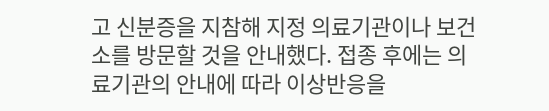고 신분증을 지참해 지정 의료기관이나 보건소를 방문할 것을 안내했다. 접종 후에는 의료기관의 안내에 따라 이상반응을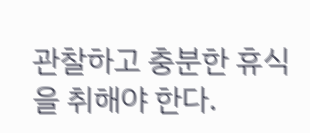관찰하고 충분한 휴식을 취해야 한다.